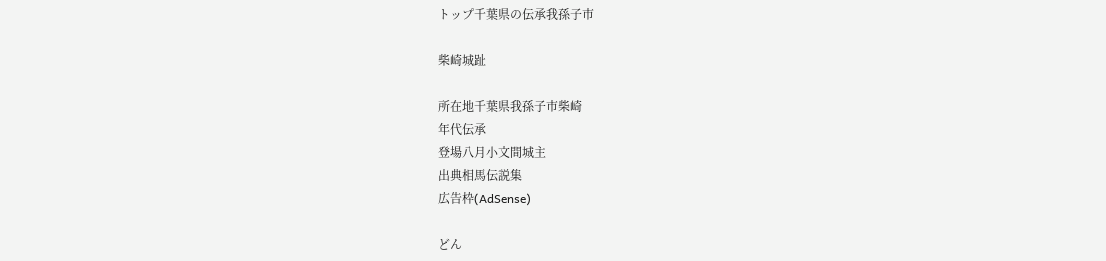トップ千葉県の伝承我孫子市

柴崎城趾

所在地千葉県我孫子市柴崎
年代伝承
登場八月小文間城主
出典相馬伝説集
広告枠(AdSense)

どん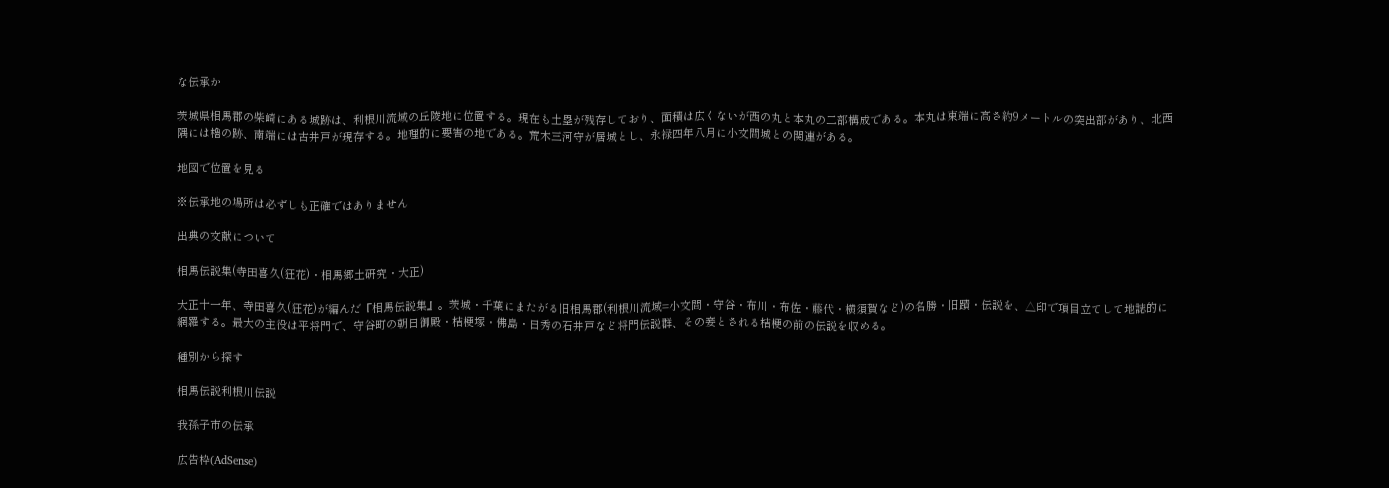な伝承か

茨城県相馬郡の柴崎にある城跡は、利根川流域の丘陵地に位置する。現在も土塁が残存しており、面積は広くないが西の丸と本丸の二部構成である。本丸は東端に高さ約9メートルの突出部があり、北西隅には櫓の跡、南端には古井戸が現存する。地理的に要害の地である。荒木三河守が居城とし、永禄四年八月に小文間城との関連がある。

地図で位置を見る

※伝承地の場所は必ずしも正確ではありません

出典の文献について

相馬伝説集(寺田喜久(狂花)・相馬郷土研究・大正)

大正十一年、寺田喜久(狂花)が編んだ『相馬伝説集』。茨城・千葉にまたがる旧相馬郡(利根川流域=小文間・守谷・布川・布佐・藤代・横須賀など)の名勝・旧蹟・伝説を、△印で項目立てして地誌的に網羅する。最大の主役は平将門で、守谷町の朝日御殿・桔梗塚・佛島・日秀の石井戸など将門伝説群、その妾とされる桔梗の前の伝説を収める。

種別から探す

相馬伝説利根川伝説

我孫子市の伝承

広告枠(AdSense)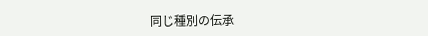同じ種別の伝承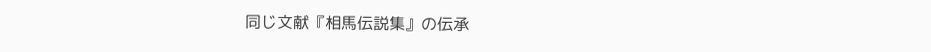同じ文献『相馬伝説集』の伝承